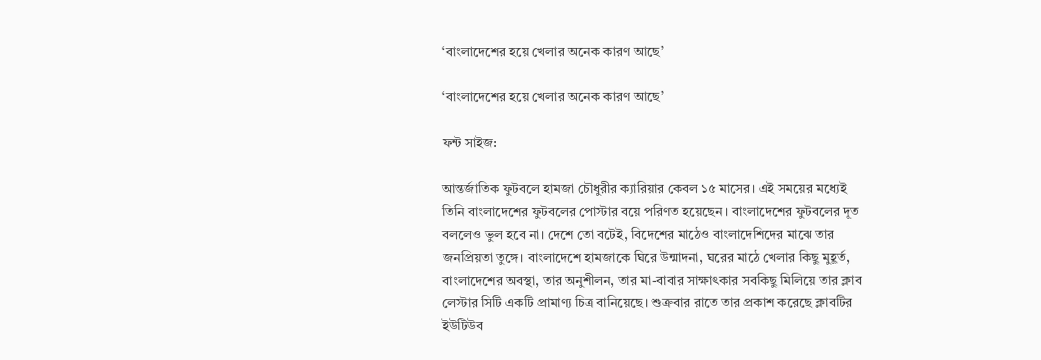‘বাংলাদেশের হয়ে খেলার অনেক কারণ আছে’

‘বাংলাদেশের হয়ে খেলার অনেক কারণ আছে’

ফন্ট সাইজ:

আন্তর্জাতিক ফুটবলে হামজা চৌধুরীর ক্যারিয়ার কেবল ১৫ মাসের। এই সময়ের মধ্যেই তিনি বাংলাদেশের ফুটবলের পোস্টার বয়ে পরিণত হয়েছেন। বাংলাদেশের ফুটবলের দূত বললেও ভুল হবে না। দেশে তো বটেই, বিদেশের মাঠেও বাংলাদেশিদের মাঝে তার জনপ্রিয়তা তুঙ্গে। বাংলাদেশে হামজাকে ঘিরে উন্মাদনা, ঘরের মাঠে খেলার কিছু মুহূর্ত, বাংলাদেশের অবস্থা, তার অনুশীলন, তার মা-বাবার সাক্ষাৎকার সবকিছু মিলিয়ে তার ক্লাব লেস্টার সিটি একটি প্রামাণ্য চিত্র বানিয়েছে। শুক্রবার রাতে তার প্রকাশ করেছে ক্লাবটির ইউটিউব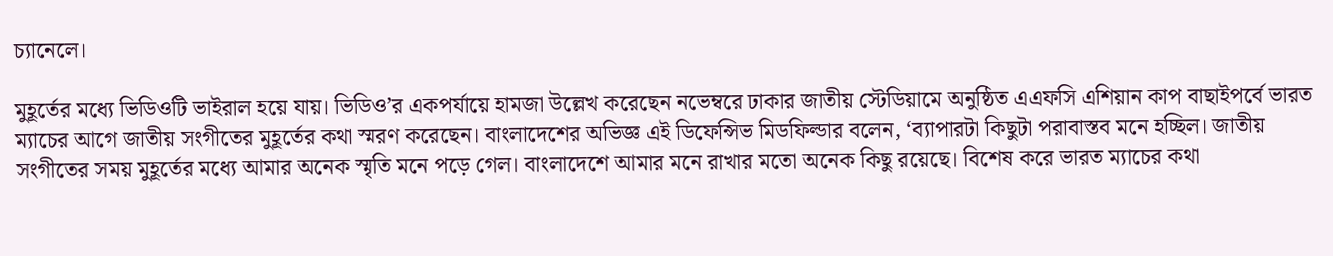চ্যানেলে।

মুহূর্তের মধ্যে ভিডিওটি ভাইরাল হয়ে যায়। ভিডিও’র একপর্যায়ে হামজা উল্লেখ করেছেন নভেম্বরে ঢাকার জাতীয় স্টেডিয়ামে অনুষ্ঠিত এএফসি এশিয়ান কাপ বাছাইপর্বে ভারত ম্যাচের আগে জাতীয় সংগীতের মুহূর্তের কথা স্মরণ করেছেন। বাংলাদেশের অভিজ্ঞ এই ডিফেন্সিভ মিডফিল্ডার বলেন, ‘ব্যাপারটা কিছুটা পরাবাস্তব মনে হচ্ছিল। জাতীয় সংগীতের সময় মুহূর্তের মধ্যে আমার অনেক স্মৃতি মনে পড়ে গেল। বাংলাদেশে আমার মনে রাখার মতো অনেক কিছু রয়েছে। বিশেষ করে ভারত ম্যাচের কথা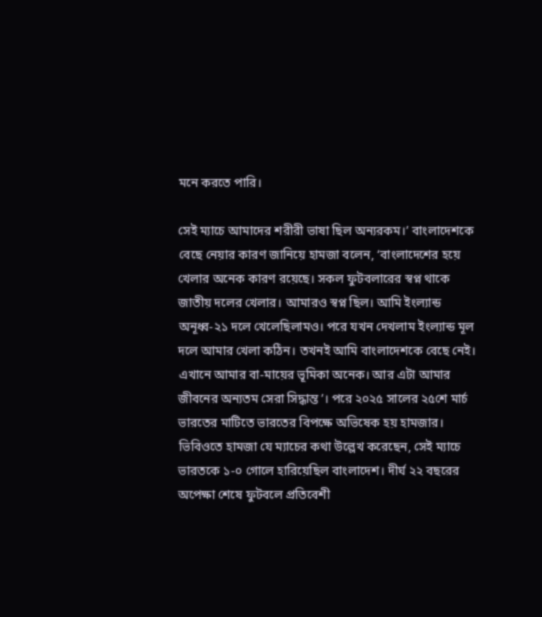মনে করতে পারি।

সেই ম্যাচে আমাদের শরীরী ভাষা ছিল অন্যরকম।’ বাংলাদেশকে বেছে নেয়ার কারণ জানিয়ে হামজা বলেন, ‘বাংলাদেশের হয়ে খেলার অনেক কারণ রয়েছে। সকল ফুটবলারের স্বপ্ন থাকে জাতীয় দলের খেলার। আমারও স্বপ্ন ছিল। আমি ইংল্যান্ড অনূধ্ব-২১ দলে খেলেছিলামও। পরে যখন দেখলাম ইংল্যান্ড মূল দলে আমার খেলা কঠিন। তখনই আমি বাংলাদেশকে বেছে নেই। এখানে আমার বা-মায়ের ভূমিকা অনেক। আর এটা আমার জীবনের অন্যতম সেরা সিদ্ধান্ত’। পরে ২০২৫ সালের ২৫শে মার্চ ভারতের মাটিতে ভারতের বিপক্ষে অভিষেক হয় হামজার। ভিবিওতে হামজা যে ম্যাচের কথা উল্লেখ করেছেন, সেই ম্যাচে ভারতকে ১-০ গোলে হারিয়েছিল বাংলাদেশ। দীর্ঘ ২২ বছরের অপেক্ষা শেষে ফুটবলে প্রতিবেশী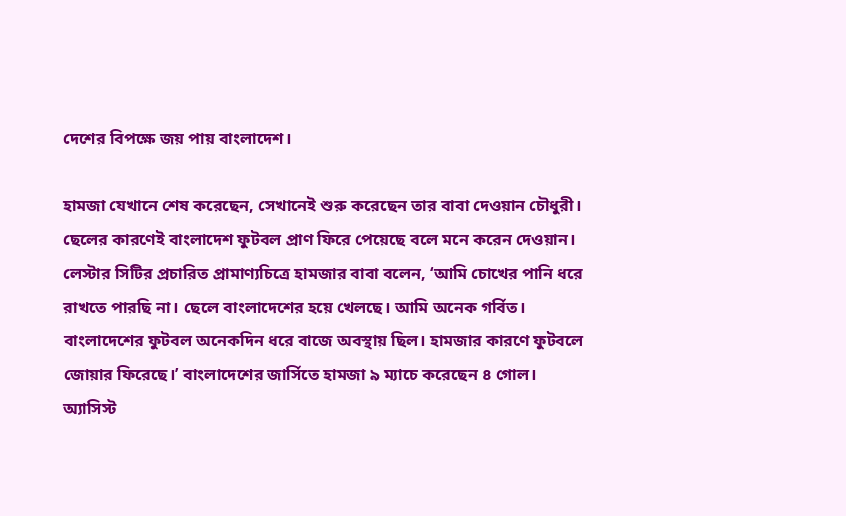দেশের বিপক্ষে জয় পায় বাংলাদেশ।

হামজা যেখানে শেষ করেছেন, সেখানেই শুরু করেছেন তার বাবা দেওয়ান চৌধুরী। ছেলের কারণেই বাংলাদেশ ফুটবল প্রাণ ফিরে পেয়েছে বলে মনে করেন দেওয়ান। লেস্টার সিটির প্রচারিত প্রামাণ্যচিত্রে হামজার বাবা বলেন, ‘আমি চোখের পানি ধরে রাখতে পারছি না। ছেলে বাংলাদেশের হয়ে খেলছে। আমি অনেক গর্বিত। বাংলাদেশের ফুটবল অনেকদিন ধরে বাজে অবস্থায় ছিল। হামজার কারণে ফুটবলে জোয়ার ফিরেছে।’ বাংলাদেশের জার্সিতে হামজা ৯ ম্যাচে করেছেন ৪ গোল। অ্যাসিস্ট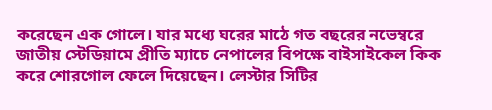করেছেন এক গোলে। যার মধ্যে ঘরের মাঠে গত বছরের নভেম্বরে জাতীয় স্টেডিয়ামে প্রীতি ম্যাচে নেপালের বিপক্ষে বাইসাইকেল কিক করে শোরগোল ফেলে দিয়েছেন। লেস্টার সিটির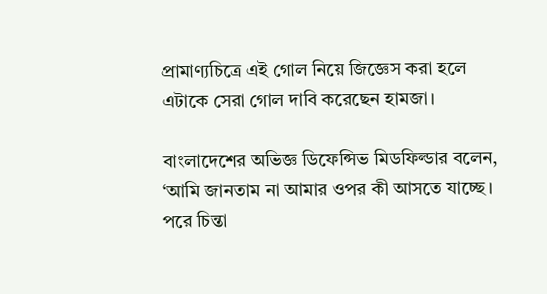প্রামাণ্যচিত্রে এই গোল নিয়ে জিজ্ঞেস করা হলে এটাকে সেরা গোল দাবি করেছেন হামজা।

বাংলাদেশের অভিজ্ঞ ডিফেন্সিভ মিডফিল্ডার বলেন, ‘আমি জানতাম না আমার ওপর কী আসতে যাচ্ছে। পরে চিন্তা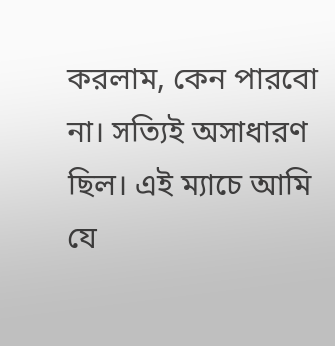করলাম, কেন পারবো না। সত্যিই অসাধারণ ছিল। এই ম্যাচে আমি যে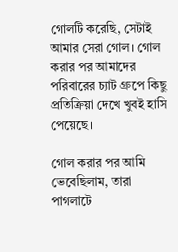গোলটি করেছি, সেটাই আমার সেরা গোল। গোল করার পর আমাদের পরিবারের চ্যাট গ্রুপে কিছু প্রতিক্রিয়া দেখে খুবই হাসি পেয়েছে।

গোল করার পর আমি ভেবেছিলাম, তারা পাগলাটে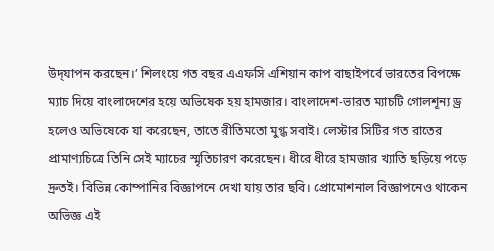উদ্‌যাপন করছেন।’ শিলংয়ে গত বছর এএফসি এশিয়ান কাপ বাছাইপর্বে ভারতের বিপক্ষে ম্যাচ দিয়ে বাংলাদেশের হয়ে অভিষেক হয় হামজার। বাংলাদেশ-ভারত ম্যাচটি গোলশূন্য ড্র হলেও অভিষেকে যা করেছেন, তাতে রীতিমতো মুগ্ধ সবাই। লেস্টার সিটির গত রাতের প্রামাণ্যচিত্রে তিনি সেই ম্যাচের স্মৃতিচারণ করেছেন। ধীরে ধীরে হামজার খ্যাতি ছড়িয়ে পড়ে দ্রুতই। বিভিন্ন কোম্পানির বিজ্ঞাপনে দেখা যায় তার ছবি। প্রোমোশনাল বিজ্ঞাপনেও থাকেন অভিজ্ঞ এই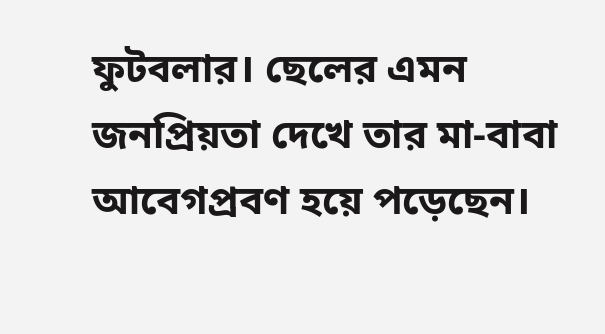ফুটবলার। ছেলের এমন জনপ্রিয়তা দেখে তার মা-বাবা আবেগপ্রবণ হয়ে পড়েছেন।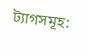ট্যাগসমূহ: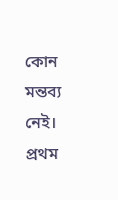কোন মন্তব্য নেই। প্রথম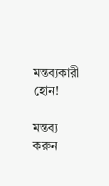মন্তব্যকারী হোন!

মন্তব্য করুন